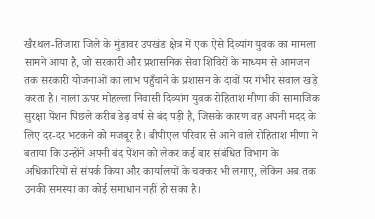खैरथल-तिजारा जिले के मुंडावर उपखंड क्षेत्र में एक ऐसे दिव्यांग युवक का मामला सामने आया है, जो सरकारी और प्रशासनिक सेवा शिविरों के माध्यम से आमजन तक सरकारी योजनाओं का लाभ पहुँचाने के प्रशासन के दावों पर गंभीर सवाल खड़े करता है। नाला ऊपर मोहल्ला निवासी दिव्यांग युवक रोहिताश मीणा की सामाजिक सुरक्षा पेंशन पिछले करीब डेढ़ वर्ष से बंद पड़ी है, जिसके कारण वह अपनी मदद के लिए दर-दर भटकने को मजबूर है। बीपीएल परिवार से आने वाले रोहिताश मीणा ने बताया कि उन्होंने अपनी बंद पेंशन को लेकर कई बार संबंधित विभाग के अधिकारियों से संपर्क किया और कार्यालयों के चक्कर भी लगाए, लेकिन अब तक उनकी समस्या का कोई समाधान नहीं हो सका है।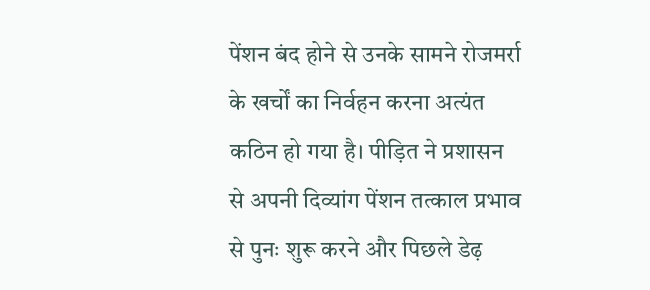पेंशन बंद होने से उनके सामने रोजमर्रा के खर्चों का निर्वहन करना अत्यंत कठिन हो गया है। पीड़ित ने प्रशासन से अपनी दिव्यांग पेंशन तत्काल प्रभाव से पुनः शुरू करने और पिछले डेढ़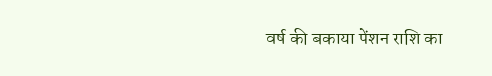वर्ष की बकाया पेंशन राशि का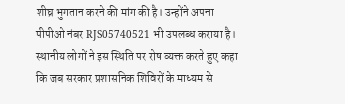शीघ्र भुगतान करने की मांग की है। उन्होंने अपना पीपीओ नंबर RJS05740521 भी उपलब्ध कराया है। स्थानीय लोगों ने इस स्थिति पर रोष व्यक्त करते हुए कहा कि जब सरकार प्रशासनिक शिविरों के माध्यम से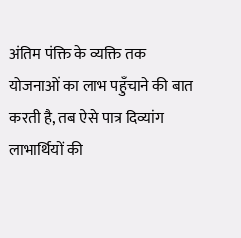अंतिम पंक्ति के व्यक्ति तक योजनाओं का लाभ पहुँचाने की बात करती है, तब ऐसे पात्र दिव्यांग लाभार्थियों की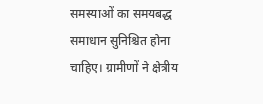समस्याओं का समयबद्ध समाधान सुनिश्चित होना चाहिए। ग्रामीणों ने क्षेत्रीय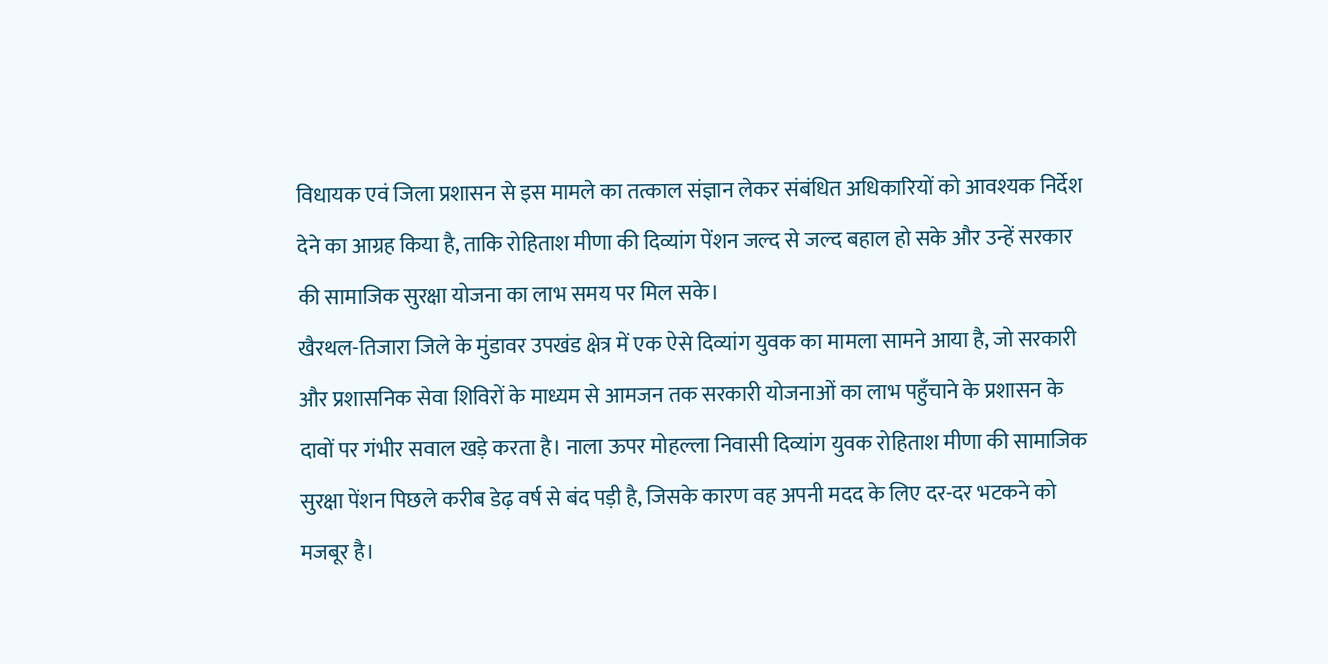विधायक एवं जिला प्रशासन से इस मामले का तत्काल संज्ञान लेकर संबंधित अधिकारियों को आवश्यक निर्देश देने का आग्रह किया है, ताकि रोहिताश मीणा की दिव्यांग पेंशन जल्द से जल्द बहाल हो सके और उन्हें सरकार की सामाजिक सुरक्षा योजना का लाभ समय पर मिल सके।
खैरथल-तिजारा जिले के मुंडावर उपखंड क्षेत्र में एक ऐसे दिव्यांग युवक का मामला सामने आया है, जो सरकारी और प्रशासनिक सेवा शिविरों के माध्यम से आमजन तक सरकारी योजनाओं का लाभ पहुँचाने के प्रशासन के दावों पर गंभीर सवाल खड़े करता है। नाला ऊपर मोहल्ला निवासी दिव्यांग युवक रोहिताश मीणा की सामाजिक सुरक्षा पेंशन पिछले करीब डेढ़ वर्ष से बंद पड़ी है, जिसके कारण वह अपनी मदद के लिए दर-दर भटकने को मजबूर है।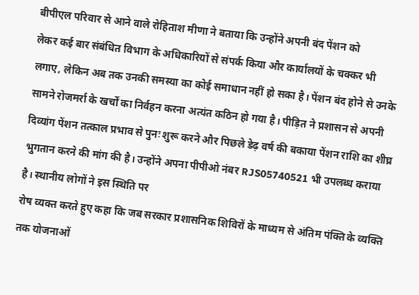बीपीएल परिवार से आने वाले रोहिताश मीणा ने बताया कि उन्होंने अपनी बंद पेंशन को
लेकर कई बार संबंधित विभाग के अधिकारियों से संपर्क किया और कार्यालयों के चक्कर भी लगाए, लेकिन अब तक उनकी समस्या का कोई समाधान नहीं हो सका है। पेंशन बंद होने से उनके सामने रोजमर्रा के खर्चों का निर्वहन करना अत्यंत कठिन हो गया है। पीड़ित ने प्रशासन से अपनी दिव्यांग पेंशन तत्काल प्रभाव से पुनः शुरू करने और पिछले डेढ़ वर्ष की बकाया पेंशन राशि का शीघ्र भुगतान करने की मांग की है। उन्होंने अपना पीपीओ नंबर RJS05740521 भी उपलब्ध कराया है। स्थानीय लोगों ने इस स्थिति पर
रोष व्यक्त करते हुए कहा कि जब सरकार प्रशासनिक शिविरों के माध्यम से अंतिम पंक्ति के व्यक्ति तक योजनाओं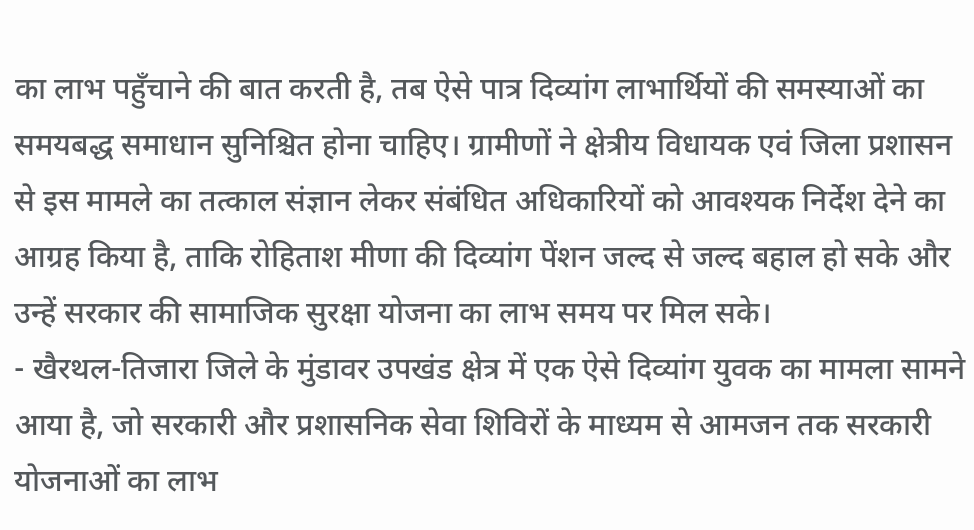का लाभ पहुँचाने की बात करती है, तब ऐसे पात्र दिव्यांग लाभार्थियों की समस्याओं का समयबद्ध समाधान सुनिश्चित होना चाहिए। ग्रामीणों ने क्षेत्रीय विधायक एवं जिला प्रशासन से इस मामले का तत्काल संज्ञान लेकर संबंधित अधिकारियों को आवश्यक निर्देश देने का आग्रह किया है, ताकि रोहिताश मीणा की दिव्यांग पेंशन जल्द से जल्द बहाल हो सके और उन्हें सरकार की सामाजिक सुरक्षा योजना का लाभ समय पर मिल सके।
- खैरथल-तिजारा जिले के मुंडावर उपखंड क्षेत्र में एक ऐसे दिव्यांग युवक का मामला सामने आया है, जो सरकारी और प्रशासनिक सेवा शिविरों के माध्यम से आमजन तक सरकारी योजनाओं का लाभ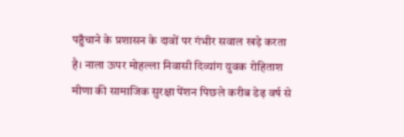पहुँचाने के प्रशासन के दावों पर गंभीर सवाल खड़े करता है। नाला ऊपर मोहल्ला निवासी दिव्यांग युवक रोहिताश मीणा की सामाजिक सुरक्षा पेंशन पिछले करीब डेढ़ वर्ष से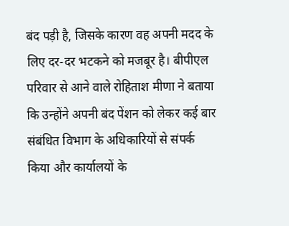बंद पड़ी है, जिसके कारण वह अपनी मदद के लिए दर-दर भटकने को मजबूर है। बीपीएल परिवार से आने वाले रोहिताश मीणा ने बताया कि उन्होंने अपनी बंद पेंशन को लेकर कई बार संबंधित विभाग के अधिकारियों से संपर्क किया और कार्यालयों के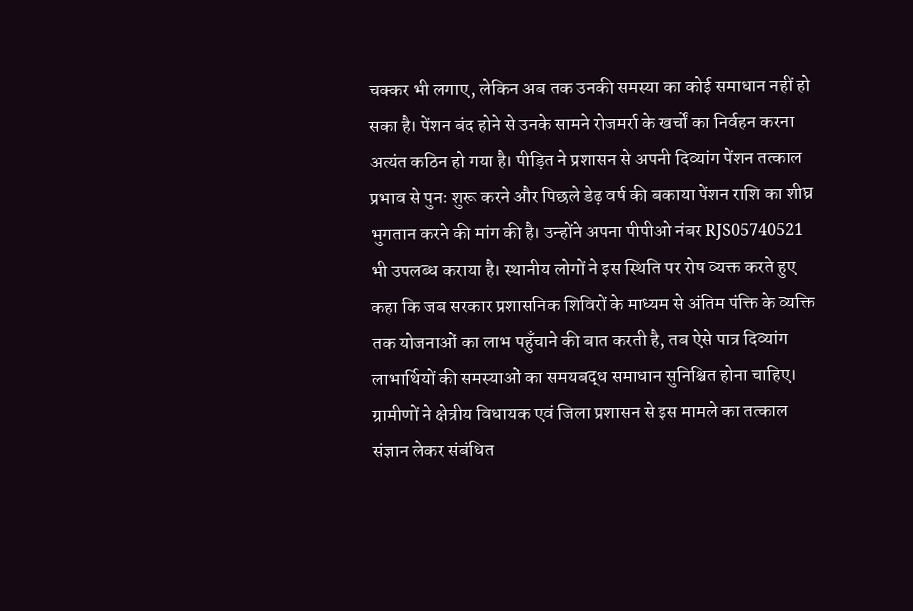चक्कर भी लगाए, लेकिन अब तक उनकी समस्या का कोई समाधान नहीं हो सका है। पेंशन बंद होने से उनके सामने रोजमर्रा के खर्चों का निर्वहन करना अत्यंत कठिन हो गया है। पीड़ित ने प्रशासन से अपनी दिव्यांग पेंशन तत्काल प्रभाव से पुनः शुरू करने और पिछले डेढ़ वर्ष की बकाया पेंशन राशि का शीघ्र भुगतान करने की मांग की है। उन्होंने अपना पीपीओ नंबर RJS05740521 भी उपलब्ध कराया है। स्थानीय लोगों ने इस स्थिति पर रोष व्यक्त करते हुए कहा कि जब सरकार प्रशासनिक शिविरों के माध्यम से अंतिम पंक्ति के व्यक्ति तक योजनाओं का लाभ पहुँचाने की बात करती है, तब ऐसे पात्र दिव्यांग लाभार्थियों की समस्याओं का समयबद्ध समाधान सुनिश्चित होना चाहिए। ग्रामीणों ने क्षेत्रीय विधायक एवं जिला प्रशासन से इस मामले का तत्काल संज्ञान लेकर संबंधित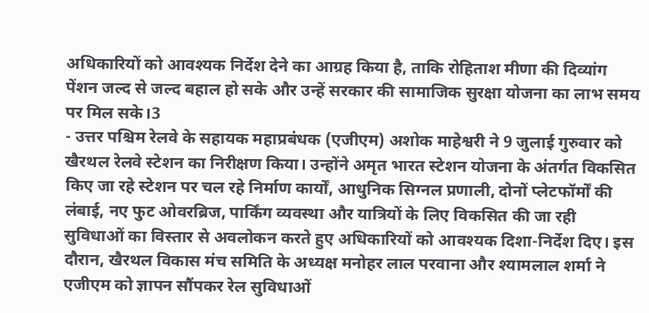अधिकारियों को आवश्यक निर्देश देने का आग्रह किया है, ताकि रोहिताश मीणा की दिव्यांग पेंशन जल्द से जल्द बहाल हो सके और उन्हें सरकार की सामाजिक सुरक्षा योजना का लाभ समय पर मिल सके।3
- उत्तर पश्चिम रेलवे के सहायक महाप्रबंधक (एजीएम) अशोक माहेश्वरी ने 9 जुलाई गुरुवार को खैरथल रेलवे स्टेशन का निरीक्षण किया। उन्होंने अमृत भारत स्टेशन योजना के अंतर्गत विकसित किए जा रहे स्टेशन पर चल रहे निर्माण कार्यों, आधुनिक सिग्नल प्रणाली, दोनों प्लेटफॉर्मों की लंबाई, नए फुट ओवरब्रिज, पार्किंग व्यवस्था और यात्रियों के लिए विकसित की जा रही सुविधाओं का विस्तार से अवलोकन करते हुए अधिकारियों को आवश्यक दिशा-निर्देश दिए। इस दौरान, खैरथल विकास मंच समिति के अध्यक्ष मनोहर लाल परवाना और श्यामलाल शर्मा ने एजीएम को ज्ञापन सौंपकर रेल सुविधाओं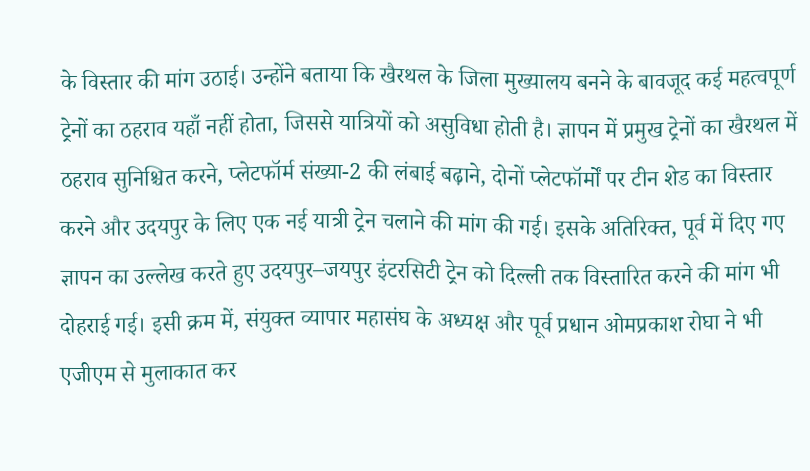के विस्तार की मांग उठाई। उन्होंने बताया कि खैरथल के जिला मुख्यालय बनने के बावजूद कई महत्वपूर्ण ट्रेनों का ठहराव यहाँ नहीं होता, जिससे यात्रियों को असुविधा होती है। ज्ञापन में प्रमुख ट्रेनों का खैरथल में ठहराव सुनिश्चित करने, प्लेटफॉर्म संख्या-2 की लंबाई बढ़ाने, दोनों प्लेटफॉर्मों पर टीन शेड का विस्तार करने और उदयपुर के लिए एक नई यात्री ट्रेन चलाने की मांग की गई। इसके अतिरिक्त, पूर्व में दिए गए ज्ञापन का उल्लेख करते हुए उदयपुर–जयपुर इंटरसिटी ट्रेन को दिल्ली तक विस्तारित करने की मांग भी दोहराई गई। इसी क्रम में, संयुक्त व्यापार महासंघ के अध्यक्ष और पूर्व प्रधान ओमप्रकाश रोघा ने भी एजीएम से मुलाकात कर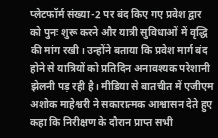प्लेटफॉर्म संख्या-2 पर बंद किए गए प्रवेश द्वार को पुनः शुरू करने और यात्री सुविधाओं में वृद्धि की मांग रखी। उन्होंने बताया कि प्रवेश मार्ग बंद होने से यात्रियों को प्रतिदिन अनावश्यक परेशानी झेलनी पड़ रही है। मीडिया से बातचीत में एजीएम अशोक माहेश्वरी ने सकारात्मक आश्वासन देते हुए कहा कि निरीक्षण के दौरान प्राप्त सभी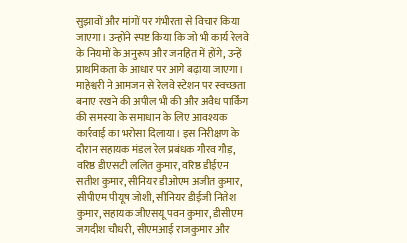सुझावों और मांगों पर गंभीरता से विचार किया जाएगा। उन्होंने स्पष्ट किया कि जो भी कार्य रेलवे के नियमों के अनुरूप और जनहित में होंगे, उन्हें प्राथमिकता के आधार पर आगे बढ़ाया जाएगा। माहेश्वरी ने आमजन से रेलवे स्टेशन पर स्वच्छता बनाए रखने की अपील भी की और अवैध पार्किंग की समस्या के समाधान के लिए आवश्यक कार्रवाई का भरोसा दिलाया। इस निरीक्षण के दौरान सहायक मंडल रेल प्रबंधक गौरव गौड़, वरिष्ठ डीएसटी ललित कुमार, वरिष्ठ डीईएन सतीश कुमार, सीनियर डीओएम अजीत कुमार, सीपीएम पीयूष जोशी, सीनियर डीईजी नितेश कुमार, सहायक जीएसयू पवन कुमार, डीसीएम जगदीश चौधरी, सीएमआई राजकुमार और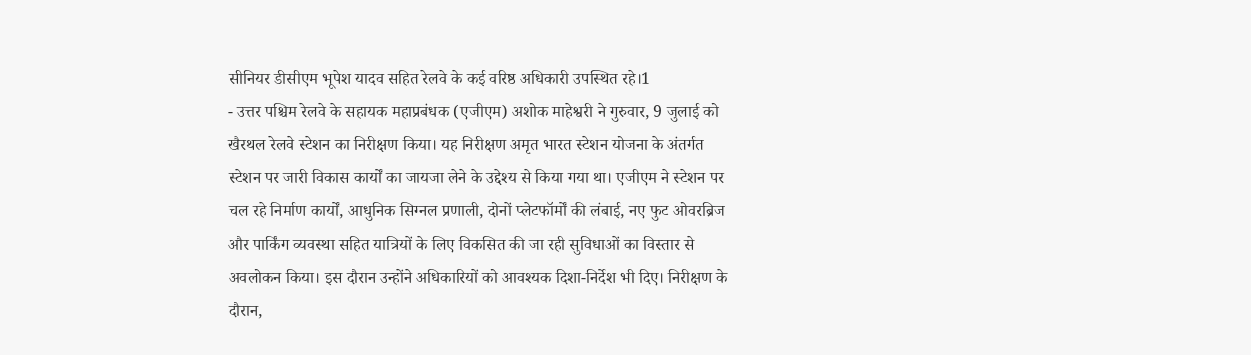सीनियर डीसीएम भूपेश यादव सहित रेलवे के कई वरिष्ठ अधिकारी उपस्थित रहे।1
- उत्तर पश्चिम रेलवे के सहायक महाप्रबंधक (एजीएम) अशोक माहेश्वरी ने गुरुवार, 9 जुलाई को खैरथल रेलवे स्टेशन का निरीक्षण किया। यह निरीक्षण अमृत भारत स्टेशन योजना के अंतर्गत स्टेशन पर जारी विकास कार्यों का जायजा लेने के उद्देश्य से किया गया था। एजीएम ने स्टेशन पर चल रहे निर्माण कार्यों, आधुनिक सिग्नल प्रणाली, दोनों प्लेटफॉर्मों की लंबाई, नए फुट ओवरब्रिज और पार्किंग व्यवस्था सहित यात्रियों के लिए विकसित की जा रही सुविधाओं का विस्तार से अवलोकन किया। इस दौरान उन्होंने अधिकारियों को आवश्यक दिशा-निर्देश भी दिए। निरीक्षण के दौरान,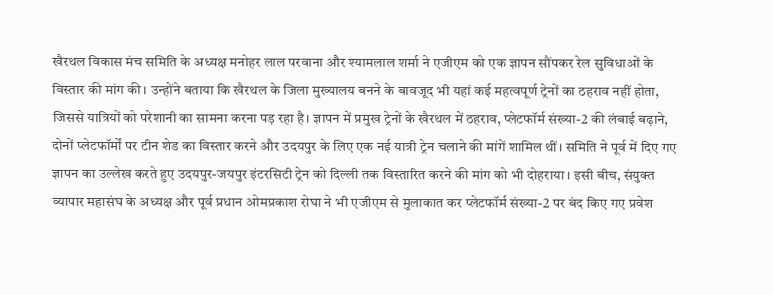खैरथल विकास मंच समिति के अध्यक्ष मनोहर लाल परवाना और श्यामलाल शर्मा ने एजीएम को एक ज्ञापन सौंपकर रेल सुविधाओं के विस्तार की मांग की। उन्होंने बताया कि खैरथल के जिला मुख्यालय बनने के बावजूद भी यहां कई महत्वपूर्ण ट्रेनों का ठहराव नहीं होता, जिससे यात्रियों को परेशानी का सामना करना पड़ रहा है। ज्ञापन में प्रमुख ट्रेनों के खैरथल में ठहराव, प्लेटफॉर्म संख्या-2 की लंबाई बढ़ाने, दोनों प्लेटफॉर्मों पर टीन शेड का विस्तार करने और उदयपुर के लिए एक नई यात्री ट्रेन चलाने की मांगें शामिल थीं। समिति ने पूर्व में दिए गए ज्ञापन का उल्लेख करते हुए उदयपुर-जयपुर इंटरसिटी ट्रेन को दिल्ली तक विस्तारित करने की मांग को भी दोहराया। इसी बीच, संयुक्त व्यापार महासंघ के अध्यक्ष और पूर्व प्रधान ओमप्रकाश रोघा ने भी एजीएम से मुलाकात कर प्लेटफॉर्म संख्या-2 पर बंद किए गए प्रवेश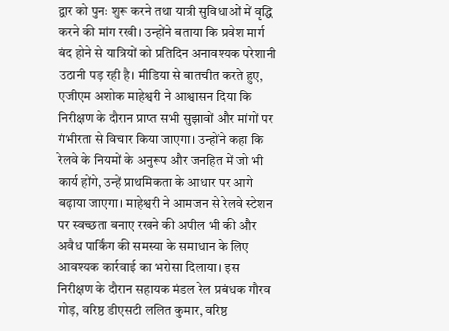द्वार को पुनः शुरू करने तथा यात्री सुविधाओं में वृद्धि करने की मांग रखी। उन्होंने बताया कि प्रवेश मार्ग बंद होने से यात्रियों को प्रतिदिन अनावश्यक परेशानी उठानी पड़ रही है। मीडिया से बातचीत करते हुए, एजीएम अशोक माहेश्वरी ने आश्वासन दिया कि निरीक्षण के दौरान प्राप्त सभी सुझावों और मांगों पर गंभीरता से विचार किया जाएगा। उन्होंने कहा कि रेलवे के नियमों के अनुरूप और जनहित में जो भी कार्य होंगे, उन्हें प्राथमिकता के आधार पर आगे बढ़ाया जाएगा। माहेश्वरी ने आमजन से रेलवे स्टेशन पर स्वच्छता बनाए रखने की अपील भी की और अवैध पार्किंग की समस्या के समाधान के लिए आवश्यक कार्रवाई का भरोसा दिलाया। इस निरीक्षण के दौरान सहायक मंडल रेल प्रबंधक गौरव गोड़, वरिष्ठ डीएसटी ललित कुमार, वरिष्ठ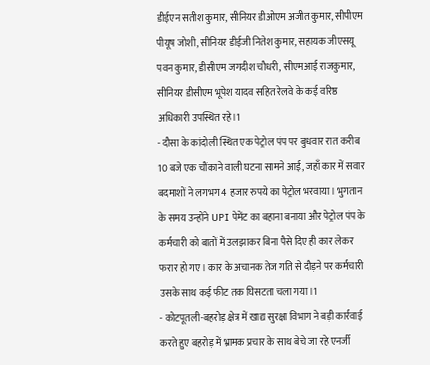डीईएन सतीश कुमार, सीनियर डीओएम अजीत कुमार, सीपीएम पीयूष जोशी, सीनियर डीईजी नितेश कुमार, सहायक जीएसयू पवन कुमार, डीसीएम जगदीश चौधरी, सीएमआई राजकुमार, सीनियर डीसीएम भूपेश यादव सहित रेलवे के कई वरिष्ठ अधिकारी उपस्थित रहे।1
- दौसा के कांदोली स्थित एक पेट्रोल पंप पर बुधवार रात करीब 10 बजे एक चौंकाने वाली घटना सामने आई, जहाँ कार में सवार बदमाशों ने लगभग 4 हजार रुपये का पेट्रोल भरवाया। भुगतान के समय उन्होंने UPI पेमेंट का बहाना बनाया और पेट्रोल पंप के कर्मचारी को बातों में उलझाकर बिना पैसे दिए ही कार लेकर फरार हो गए। कार के अचानक तेज गति से दौड़ने पर कर्मचारी उसके साथ कई फीट तक घिसटता चला गया।1
- कोटपूतली-बहरोड़ क्षेत्र में खाद्य सुरक्षा विभाग ने बड़ी कार्रवाई करते हुए बहरोड़ में भ्रामक प्रचार के साथ बेचे जा रहे एनर्जी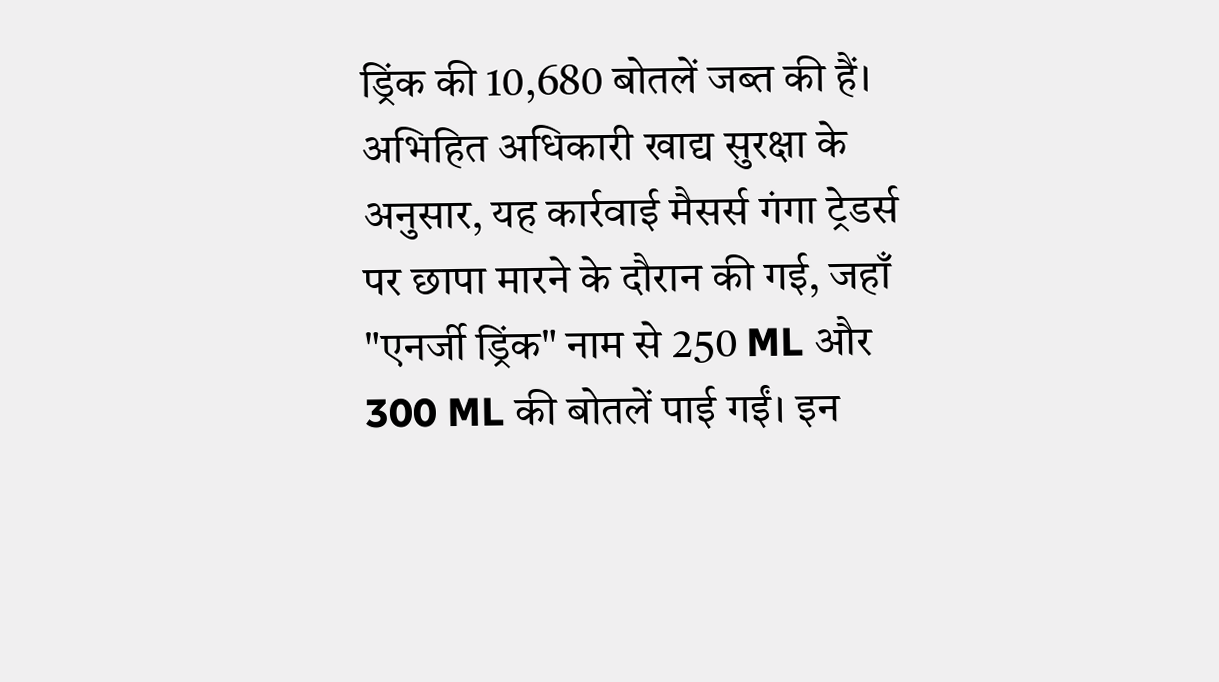ड्रिंक की 10,680 बोतलें जब्त की हैं। अभिहित अधिकारी खाद्य सुरक्षा के अनुसार, यह कार्रवाई मैसर्स गंगा ट्रेडर्स पर छापा मारने के दौरान की गई, जहाँ "एनर्जी ड्रिंक" नाम से 250 ML और 300 ML की बोतलें पाई गईं। इन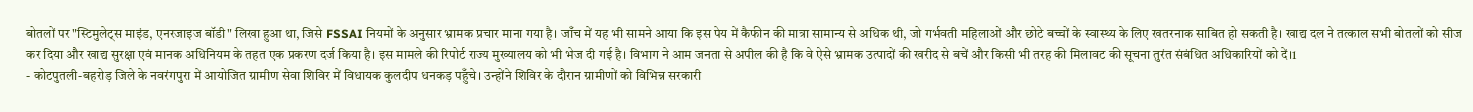बोतलों पर "स्टिमुलेट्स माइंड, एनरजाइज बॉडी" लिखा हुआ था, जिसे FSSAI नियमों के अनुसार भ्रामक प्रचार माना गया है। जाँच में यह भी सामने आया कि इस पेय में कैफीन की मात्रा सामान्य से अधिक थी, जो गर्भवती महिलाओं और छोटे बच्चों के स्वास्थ्य के लिए खतरनाक साबित हो सकती है। खाद्य दल ने तत्काल सभी बोतलों को सीज कर दिया और खाद्य सुरक्षा एवं मानक अधिनियम के तहत एक प्रकरण दर्ज किया है। इस मामले की रिपोर्ट राज्य मुख्यालय को भी भेज दी गई है। विभाग ने आम जनता से अपील की है कि वे ऐसे भ्रामक उत्पादों की खरीद से बचें और किसी भी तरह की मिलावट की सूचना तुरंत संबंधित अधिकारियों को दें।1
- कोटपुतली-बहरोड़ जिले के नवरंगपुरा में आयोजित ग्रामीण सेवा शिविर में विधायक कुलदीप धनकड़ पहुँचे। उन्होंने शिविर के दौरान ग्रामीणों को विभिन्न सरकारी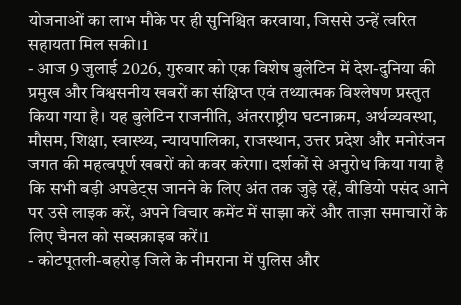योजनाओं का लाभ मौके पर ही सुनिश्चित करवाया, जिससे उन्हें त्वरित सहायता मिल सकी।1
- आज 9 जुलाई 2026, गुरुवार को एक विशेष बुलेटिन में देश-दुनिया की प्रमुख और विश्वसनीय खबरों का संक्षिप्त एवं तथ्यात्मक विश्लेषण प्रस्तुत किया गया है। यह बुलेटिन राजनीति, अंतरराष्ट्रीय घटनाक्रम, अर्थव्यवस्था, मौसम, शिक्षा, स्वास्थ्य, न्यायपालिका, राजस्थान, उत्तर प्रदेश और मनोरंजन जगत की महत्वपूर्ण खबरों को कवर करेगा। दर्शकों से अनुरोध किया गया है कि सभी बड़ी अपडेट्स जानने के लिए अंत तक जुड़े रहें, वीडियो पसंद आने पर उसे लाइक करें, अपने विचार कमेंट में साझा करें और ताज़ा समाचारों के लिए चैनल को सब्सक्राइब करें।1
- कोटपूतली-बहरोड़ जिले के नीमराना में पुलिस और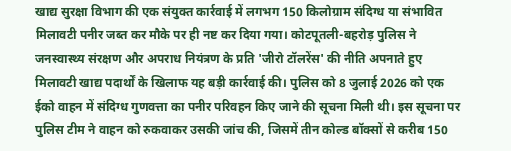खाद्य सुरक्षा विभाग की एक संयुक्त कार्रवाई में लगभग 150 किलोग्राम संदिग्ध या संभावित मिलावटी पनीर जब्त कर मौके पर ही नष्ट कर दिया गया। कोटपूतली-बहरोड़ पुलिस ने जनस्वास्थ्य संरक्षण और अपराध नियंत्रण के प्रति 'जीरो टॉलरेंस' की नीति अपनाते हुए मिलावटी खाद्य पदार्थों के खिलाफ यह बड़ी कार्रवाई की। पुलिस को 8 जुलाई 2026 को एक ईको वाहन में संदिग्ध गुणवत्ता का पनीर परिवहन किए जाने की सूचना मिली थी। इस सूचना पर पुलिस टीम ने वाहन को रुकवाकर उसकी जांच की, जिसमें तीन कोल्ड बॉक्सों से करीब 150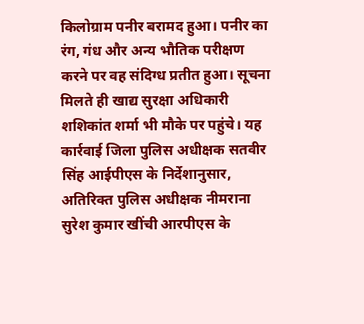किलोग्राम पनीर बरामद हुआ। पनीर का रंग, गंध और अन्य भौतिक परीक्षण करने पर वह संदिग्ध प्रतीत हुआ। सूचना मिलते ही खाद्य सुरक्षा अधिकारी शशिकांत शर्मा भी मौके पर पहुंचे। यह कार्रवाई जिला पुलिस अधीक्षक सतवीर सिंह आईपीएस के निर्देशानुसार, अतिरिक्त पुलिस अधीक्षक नीमराना सुरेश कुमार खींची आरपीएस के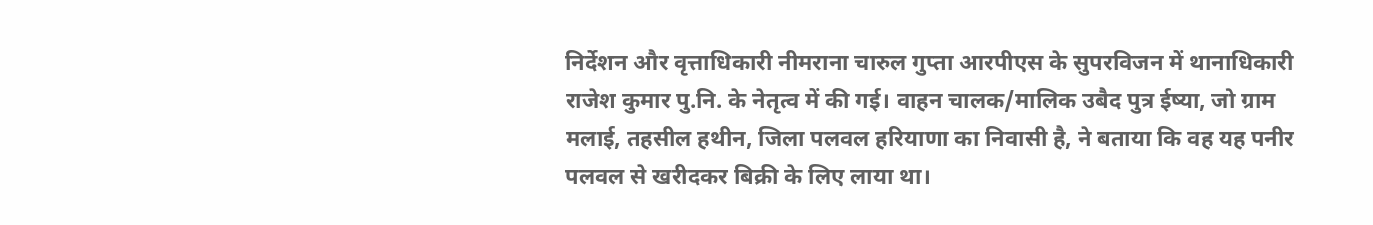निर्देशन और वृत्ताधिकारी नीमराना चारुल गुप्ता आरपीएस के सुपरविजन में थानाधिकारी राजेश कुमार पु.नि. के नेतृत्व में की गई। वाहन चालक/मालिक उबैद पुत्र ईष्या, जो ग्राम मलाई, तहसील हथीन, जिला पलवल हरियाणा का निवासी है, ने बताया कि वह यह पनीर पलवल से खरीदकर बिक्री के लिए लाया था।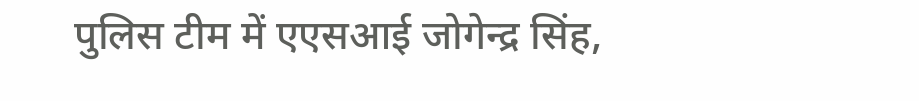पुलिस टीम में एएसआई जोगेन्द्र सिंह,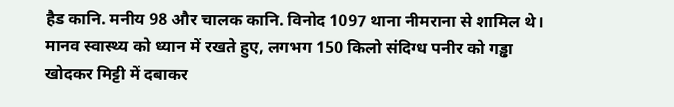हैड कानि. मनीय 98 और चालक कानि. विनोद 1097 थाना नीमराना से शामिल थे। मानव स्वास्थ्य को ध्यान में रखते हुए, लगभग 150 किलो संदिग्ध पनीर को गड्ढा खोदकर मिट्टी में दबाकर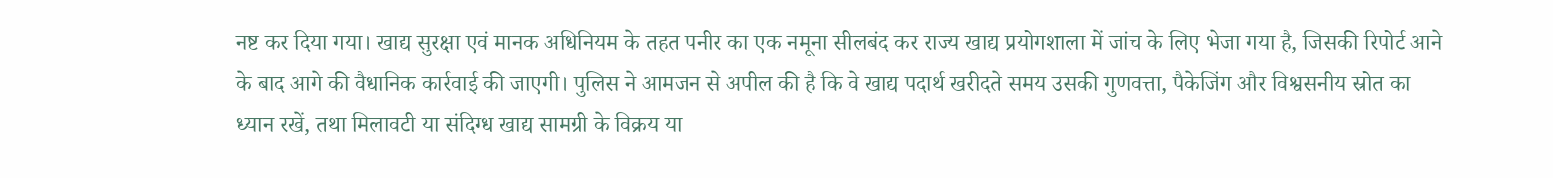नष्ट कर दिया गया। खाद्य सुरक्षा एवं मानक अधिनियम के तहत पनीर का एक नमूना सीलबंद कर राज्य खाद्य प्रयोगशाला में जांच के लिए भेजा गया है, जिसकी रिपोर्ट आने के बाद आगे की वैधानिक कार्रवाई की जाएगी। पुलिस ने आमजन से अपील की है कि वे खाद्य पदार्थ खरीदते समय उसकी गुणवत्ता, पैकेजिंग और विश्वसनीय स्रोत का ध्यान रखें, तथा मिलावटी या संदिग्ध खाद्य सामग्री के विक्रय या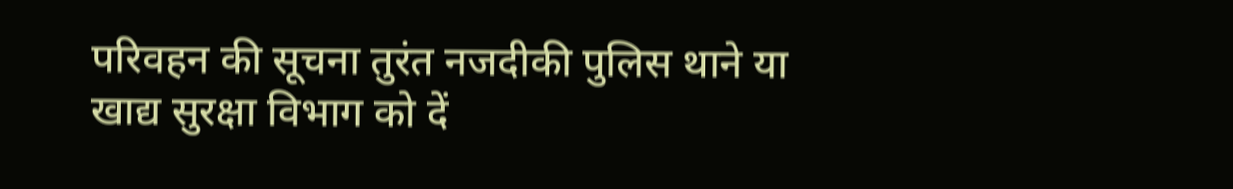परिवहन की सूचना तुरंत नजदीकी पुलिस थाने या खाद्य सुरक्षा विभाग को दें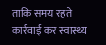ताकि समय रहते कार्रवाई कर स्वास्थ्य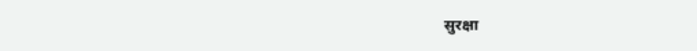सुरक्षा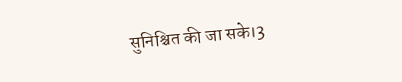सुनिश्चित की जा सके।3